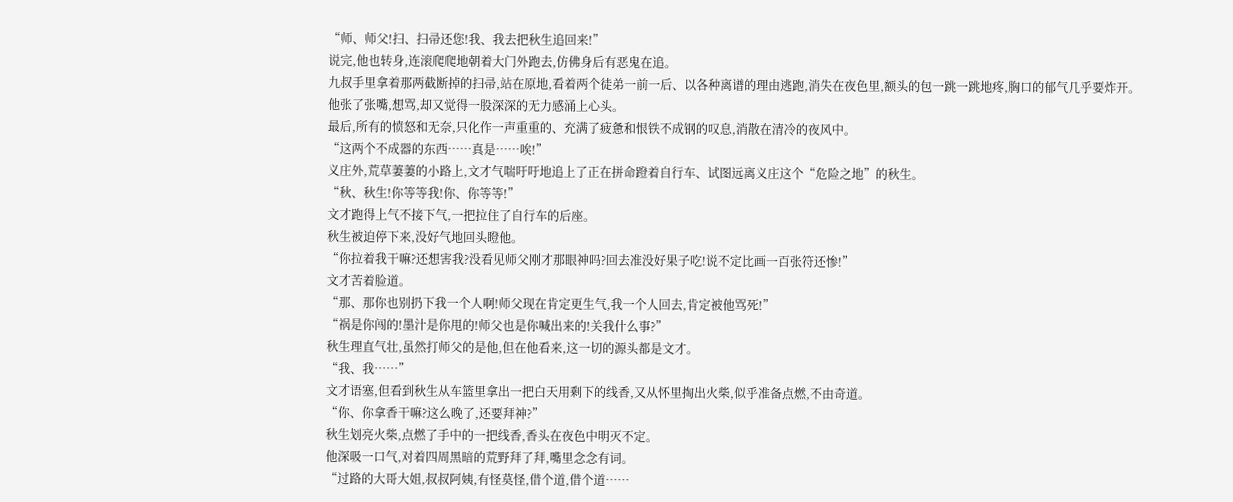“师、师父!扫、扫帚还您!我、我去把秋生追回来!”
说完,他也转身,连滚爬爬地朝着大门外跑去,仿佛身后有恶鬼在追。
九叔手里拿着那两截断掉的扫帚,站在原地,看着两个徒弟一前一后、以各种离谱的理由逃跑,消失在夜色里,额头的包一跳一跳地疼,胸口的郁气几乎要炸开。
他张了张嘴,想骂,却又觉得一股深深的无力感涌上心头。
最后,所有的愤怒和无奈,只化作一声重重的、充满了疲惫和恨铁不成钢的叹息,消散在清冷的夜风中。
“这两个不成器的东西……真是……唉!”
义庄外,荒草萋萋的小路上,文才气喘吁吁地追上了正在拼命蹬着自行车、试图远离义庄这个“危险之地”的秋生。
“秋、秋生!你等等我!你、你等等!”
文才跑得上气不接下气,一把拉住了自行车的后座。
秋生被迫停下来,没好气地回头瞪他。
“你拉着我干嘛?还想害我?没看见师父刚才那眼神吗?回去准没好果子吃!说不定比画一百张符还惨!”
文才苦着脸道。
“那、那你也别扔下我一个人啊!师父现在肯定更生气,我一个人回去,肯定被他骂死!”
“祸是你闯的!墨汁是你甩的!师父也是你喊出来的!关我什么事?”
秋生理直气壮,虽然打师父的是他,但在他看来,这一切的源头都是文才。
“我、我……”
文才语塞,但看到秋生从车篮里拿出一把白天用剩下的线香,又从怀里掏出火柴,似乎准备点燃,不由奇道。
“你、你拿香干嘛?这么晚了,还要拜神?”
秋生划亮火柴,点燃了手中的一把线香,香头在夜色中明灭不定。
他深吸一口气,对着四周黑暗的荒野拜了拜,嘴里念念有词。
“过路的大哥大姐,叔叔阿姨,有怪莫怪,借个道,借个道……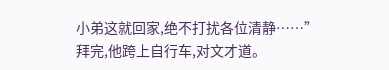小弟这就回家,绝不打扰各位清静……”
拜完,他跨上自行车,对文才道。